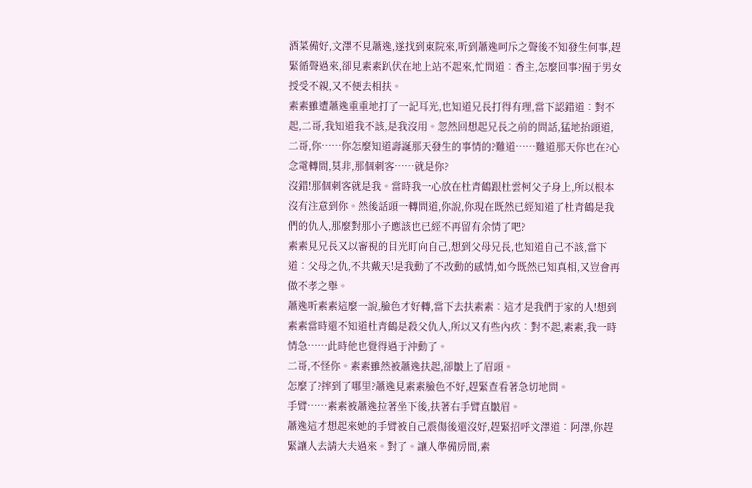酒菜備好,文澤不見蕭逸,遂找到東院來,听到蕭逸呵斥之聲後不知發生何事,趕緊循聲過來,卻見素素趴伏在地上站不起來,忙問道︰香主,怎麼回事?囿于男女授受不親,又不便去相扶。
素素雖遭蕭逸重重地打了一記耳光,也知道兄長打得有理,當下認錯道︰對不起,二哥,我知道我不該,是我沒用。忽然回想起兄長之前的問話,猛地抬頭道,二哥,你……你怎麼知道壽誕那天發生的事情的?難道……難道那天你也在?心念電轉間,莫非,那個刺客……就是你?
沒錯!那個刺客就是我。當時我一心放在杜青鶴跟杜雲柯父子身上,所以根本沒有注意到你。然後話頭一轉問道,你說,你現在既然已經知道了杜青鶴是我們的仇人,那麼對那小子應該也已經不再留有余情了吧?
素素見兄長又以審視的目光盯向自己,想到父母兄長,也知道自己不該,當下道︰父母之仇,不共戴天!是我動了不改動的感情,如今既然已知真相,又豈會再做不孝之舉。
蕭逸听素素這麼一說,臉色才好轉,當下去扶素素︰這才是我們于家的人!想到素素當時還不知道杜青鶴是殺父仇人,所以又有些內疚︰對不起,素素,我一時情急……此時他也覺得過于沖動了。
二哥,不怪你。素素雖然被蕭逸扶起,卻皺上了眉頭。
怎麼了?摔到了哪里?蕭逸見素素臉色不好,趕緊查看著急切地問。
手臂……素素被蕭逸拉著坐下後,扶著右手臂直皺眉。
蕭逸這才想起來她的手臂被自己震傷後還沒好,趕緊招呼文澤道︰阿澤,你趕緊讓人去請大夫過來。對了。讓人準備房間,素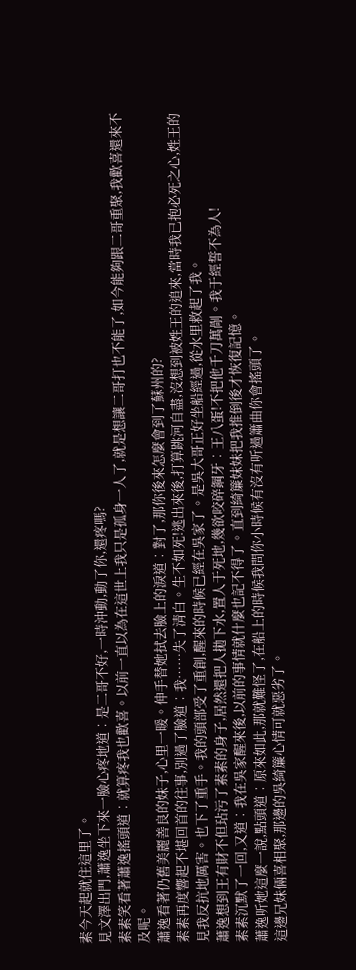素今天起就住這里了。
見文澤出門,蕭逸坐下來一臉心疼地道︰是二哥不好,一時沖動,動了你,還疼嗎?
素素笑看著蕭逸搖頭道︰就算疼我也歡喜。以前一直以為在這世上我只是孤身一人了,就是想讓二哥打也不能了,如今能夠跟二哥重聚,我歡喜還來不及呢。
蕭逸看著仍舊美麗善良的妹子,心里一暖。伸手替她拭去臉上的淚道︰對了,那你後來怎麼會到了蘇州的?
素素再度響起不堪回首的往事,別過了臉道︰我……失了清白。生不如死!逃出來後,打算跳河自盡,沒想到被姓王的追來,當時我已抱必死之心,姓王的見我反抗地厲害。也下了重手。我的頭部受了重創,醒來的時候已經在吳家了。是吳大哥正好坐船經過,從水里救起了我。
蕭逸想到王有財不但玷污了素素的身子,居然還把人拋下水,置人于死地,幾欲咬碎鋼牙︰王八蛋!不把他千刀萬剮。我于經誓不為人!
素素沉默了一回,又道︰我在吳家醒來後,以前的事情就什麼也記不得了。直到綺簾妹妹把我推倒後才恢復記憶。
蕭逸听她這麼一說,點頭道︰原來如此,那就難怪了,在船上的時候我問你小時候有沒有听過簫曲你會搖頭了。
這邊兄妹倆喜相聚,那邊的吳綺簾心情可就惡劣了。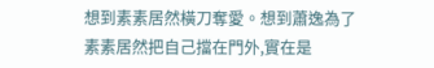想到素素居然橫刀奪愛。想到蕭逸為了素素居然把自己擋在門外,實在是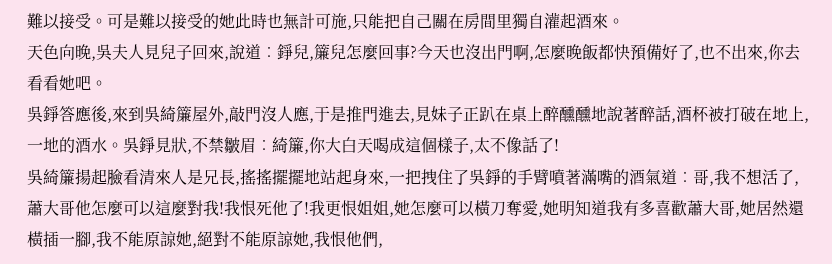難以接受。可是難以接受的她此時也無計可施,只能把自己關在房間里獨自灌起酒來。
天色向晚,吳夫人見兒子回來,說道︰錚兒,簾兒怎麼回事?今天也沒出門啊,怎麼晚飯都快預備好了,也不出來,你去看看她吧。
吳錚答應後,來到吳綺簾屋外,敲門沒人應,于是推門進去,見妹子正趴在桌上醉醺醺地說著醉話,酒杯被打破在地上,一地的酒水。吳錚見狀,不禁皺眉︰綺簾,你大白天喝成這個樣子,太不像話了!
吳綺簾揚起臉看清來人是兄長,搖搖擺擺地站起身來,一把拽住了吳錚的手臂噴著滿嘴的酒氣道︰哥,我不想活了,蕭大哥他怎麼可以這麼對我!我恨死他了!我更恨姐姐,她怎麼可以橫刀奪愛,她明知道我有多喜歡蕭大哥,她居然還橫插一腳,我不能原諒她,絕對不能原諒她,我恨他們,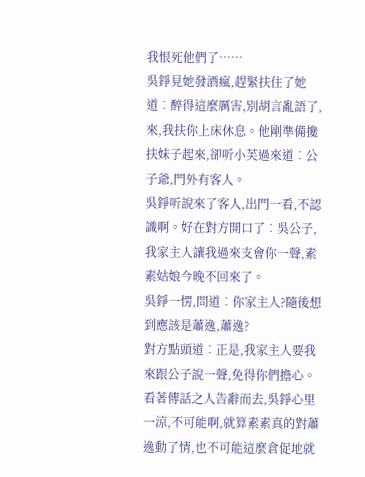我恨死他們了……
吳錚見她發酒瘋,趕緊扶住了她道︰醉得這麼厲害,別胡言亂語了,來,我扶你上床休息。他剛準備攙扶妹子起來,卻听小芙過來道︰公子爺,門外有客人。
吳錚听說來了客人,出門一看,不認識啊。好在對方開口了︰吳公子,我家主人讓我過來支會你一聲,素素姑娘今晚不回來了。
吳錚一愣,問道︰你家主人?隨後想到應該是蕭逸,蕭逸?
對方點頭道︰正是,我家主人要我來跟公子說一聲,免得你們擔心。
看著傳話之人告辭而去,吳錚心里一涼,不可能啊,就算素素真的對蕭逸動了情,也不可能這麼倉促地就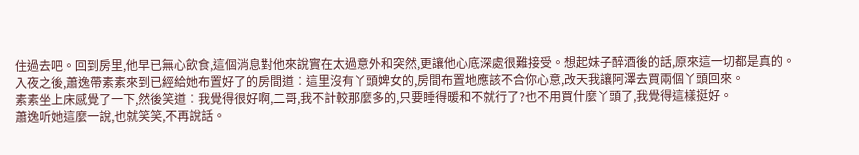住過去吧。回到房里,他早已無心飲食,這個消息對他來說實在太過意外和突然,更讓他心底深處很難接受。想起妹子醉酒後的話,原來這一切都是真的。
入夜之後,蕭逸帶素素來到已經給她布置好了的房間道︰這里沒有丫頭婢女的,房間布置地應該不合你心意,改天我讓阿澤去買兩個丫頭回來。
素素坐上床感覺了一下,然後笑道︰我覺得很好啊,二哥,我不計較那麼多的,只要睡得暖和不就行了?也不用買什麼丫頭了,我覺得這樣挺好。
蕭逸听她這麼一說,也就笑笑,不再說話。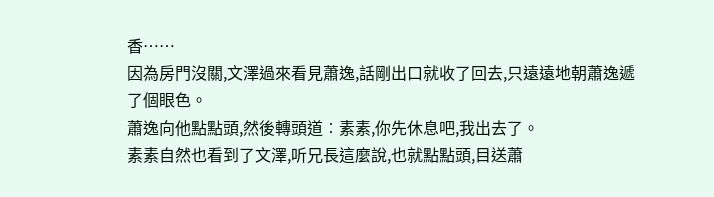香……
因為房門沒關,文澤過來看見蕭逸,話剛出口就收了回去,只遠遠地朝蕭逸遞了個眼色。
蕭逸向他點點頭,然後轉頭道︰素素,你先休息吧,我出去了。
素素自然也看到了文澤,听兄長這麼說,也就點點頭,目送蕭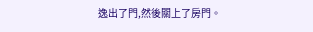逸出了門,然後關上了房門。